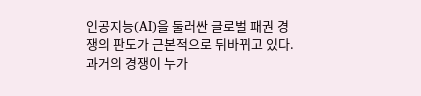인공지능(AI)을 둘러싼 글로벌 패권 경쟁의 판도가 근본적으로 뒤바뀌고 있다. 과거의 경쟁이 누가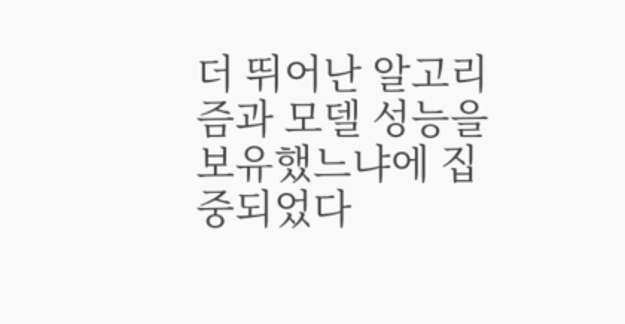더 뛰어난 알고리즘과 모델 성능을 보유했느냐에 집중되었다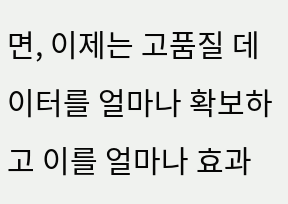면, 이제는 고품질 데이터를 얼마나 확보하고 이를 얼마나 효과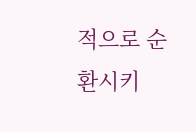적으로 순환시키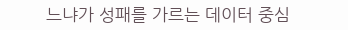느냐가 성패를 가르는 데이터 중심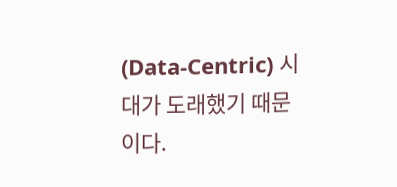(Data-Centric) 시대가 도래했기 때문이다.